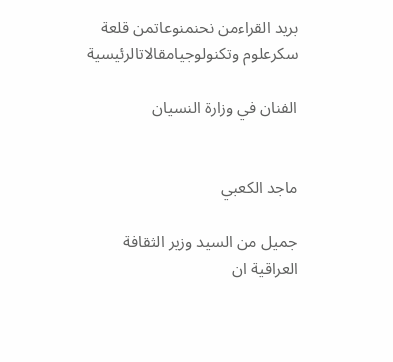بريد القراءمن نحنمنوعاتمن قلعة سكرعلوم وتكنولوجيامقالاتالرئيسية

الفنان في وزارة النسيان


ماجد الكعبي

جميل من السيد وزير الثقافة العراقية ان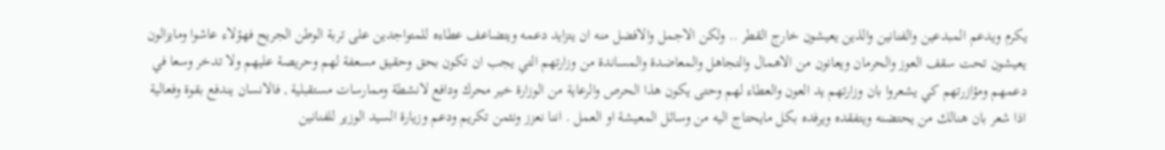يكرم ويدعم المبدعين والفنانين والذين يعيشون خارج القطر .. ولكن الاجمل والافضل منه ان يتزايد دعمه ويتضاعف عطاءه للمتواجدين على تربة الوطن الجريح فهؤلاء عاشوا ومايزالون يعيشون تحت سقف العوز والحرمان ويعانون من الاهمال والتجاهل والمعاضدة والمساندة من وزارتهم التي يجب ان تكون بحق وحقيق مسعفة لهم وحريصة عليهم ولا تدخر وسعا في دعمهم ومؤازرتهم كي يشعروا بان وزارتهم يد العون والعطاء لهم وحتى يكون هذا الحرص والرعاية من الوزارة خير محرك ودافع لانشطة وممارسات مستقبلية , فالانسان يندفع بقوة وفعالية اذا شعر بان هنالك من يحتضنه ويتفقده ويرفده بكل مايحتاج اليه من وسائل المعيشة او العمل . اننا نعزز ونثمن تكريم ودعم وزيارة السيد الوزير للفنانين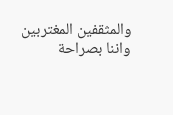والمثقفين المغتربين واننا بصراحة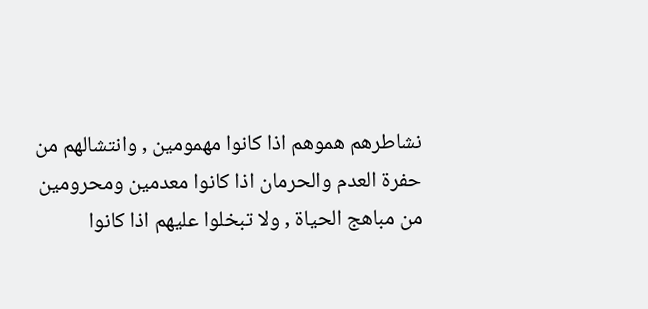نشاطرهم هموهم اذا كانوا مهمومين , وانتشالهم من حفرة العدم والحرمان اذا كانوا معدمين ومحرومين من مباهج الحياة , ولا تبخلوا عليهم اذا كانوا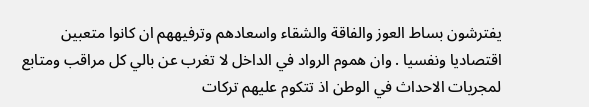يفترشون بساط العوز والفاقة والشقاء واسعادهم وترفيههم ان كانوا متعبين اقتصاديا ونفسيا . وان هموم الرواد في الداخل لا تغرب عن بالي كل مراقب ومتابع لمجريات الاحداث في الوطن اذ تتكوم عليهم تركات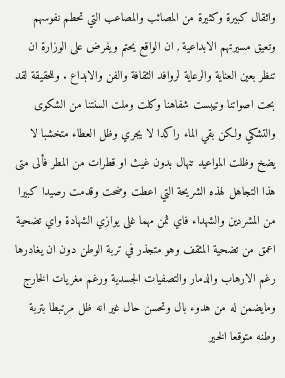واثقال كبيرة وكثيرة من المصائب والمصاعب التي تحطم نفوسهم وتعيق مسيرتهم الابداعية , ان الواقع يحتم ويفرض على الوزارة ان تنظر بعين العناية والرعاية لروافد الثقافة والفن والابداع . وللحقيقة لقد بحت اصواتنا وتيبست شفاهنا وكلت وملت السنتنا من الشكوى والتشكي ولكن بقي الماء راكدا لا يجري وظل العطاء متخشبا لا يضخ وظلت المواعيد تنهال بدون غيث او قطرات من المطر فألى متى هذا التجاهل لهذه الشريحة التي اعطت وضحت وقدمت رصيدا كبيرا من المشردين والشهداء فاي ثمن مهما غلى يوازي الشهادة واي تضحية اعمق من تضحية المثقف وهو متجذر في تربة الوطن دون ان يغادرها رغم الارهاب والدمار والتصفيات الجسدية ورغم مغريات الخارج ومايضمن له من هدوء بال وتحسن حال غير انه ظل مرتبطا بتربة وطنه متوقعا الخير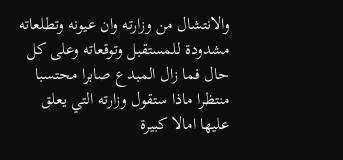والانتشال من وزارته وان عيونه وتطلعاته مشدودة للمستقبل وتوقعاته وعلى كل حال فما زال المبدع صابرا محتسبا منتظرا ماذا ستقول وزارته التي يعلق عليها امالا كبيرة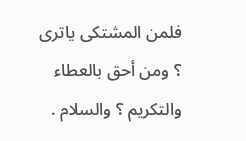فلمن المشتكى ياترى ؟ ومن أحق بالعطاء والتكريم ؟ والسلام .